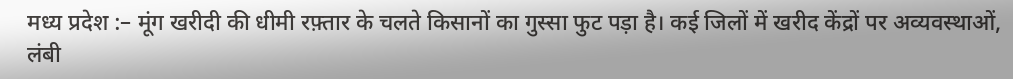मध्य प्रदेश :– मूंग खरीदी की धीमी रफ़्तार के चलते किसानों का गुस्सा फुट पड़ा है। कई जिलों में खरीद केंद्रों पर अव्यवस्थाओं, लंबी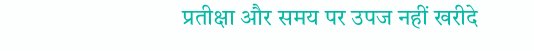प्रतीक्षा और समय पर उपज नहीं खरीदे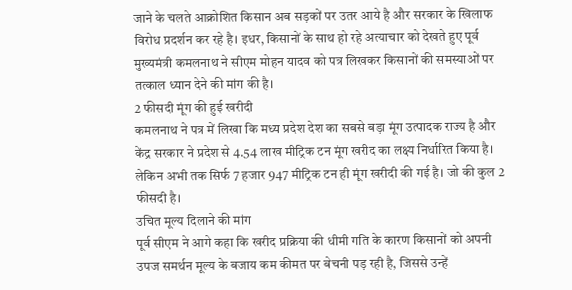जाने के चलते आक्रोशित किसान अब सड़कों पर उतर आये है और सरकार के खिलाफ विरोध प्रदर्शन कर रहे है। इधर, किसानों के साथ हो रहे अत्याचार को देखते हुए पूर्व मुख्यमंत्री कमलनाथ ने सीएम मोहन यादव को पत्र लिखकर किसानों की समस्याओं पर तत्काल ध्यान देने की मांग की है।
2 फीसदी मूंग की हुई खरीदी
कमलनाथ ने पत्र में लिखा कि मध्य प्रदेश देश का सबसे बड़ा मूंग उत्पादक राज्य है और केंद्र सरकार ने प्रदेश से 4.54 लाख मीट्रिक टन मूंग खरीद का लक्ष्य निर्धारित किया है। लेकिन अभी तक सिर्फ 7 हजार 947 मीट्रिक टन ही मूंग खरीदी की गई है। जो की कुल 2 फीसदी है।
उचित मूल्य दिलाने की मांग
पूर्व सीएम ने आगे कहा कि खरीद प्रक्रिया की धीमी गति के कारण किसानों को अपनी उपज समर्थन मूल्य के बजाय कम कीमत पर बेचनी पड़ रही है, जिससे उन्हें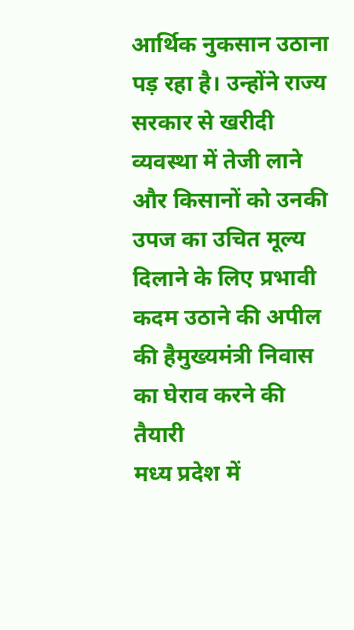आर्थिक नुकसान उठाना पड़ रहा है। उन्होंने राज्य सरकार से खरीदी व्यवस्था में तेजी लाने और किसानों को उनकी उपज का उचित मूल्य दिलाने के लिए प्रभावी कदम उठाने की अपील की हैमुख्यमंत्री निवास का घेराव करने की तैयारी
मध्य प्रदेश में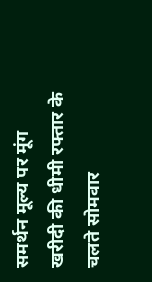समर्थन मूल्य पर मूंग खरीदी की धीमी रफ्तार के चलते सोमवार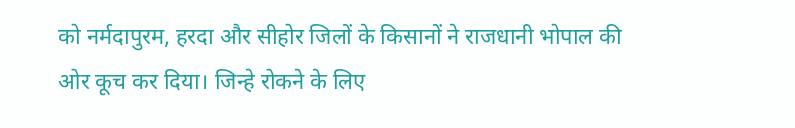को नर्मदापुरम, हरदा और सीहोर जिलों के किसानों ने राजधानी भोपाल की ओर कूच कर दिया। जिन्हे रोकने के लिए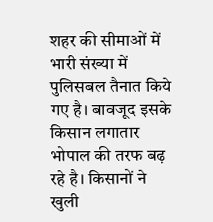शहर की सीमाओं में भारी संख्या में पुलिसबल तैनात किये गए है। बावजूद इसके किसान लगातार भोपाल की तरफ बढ़ रहे है। किसानों ने खुली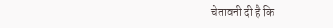चेतावनी दी है कि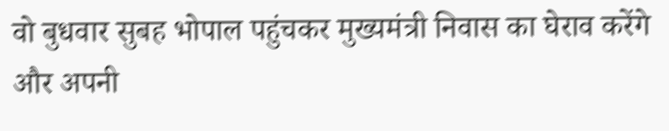वो बुधवार सुबह भोपाल पहुंचकर मुख्यमंत्री निवास का घेराव करेंगे और अपनी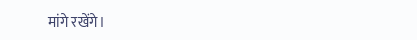मांगे रखेंगे।